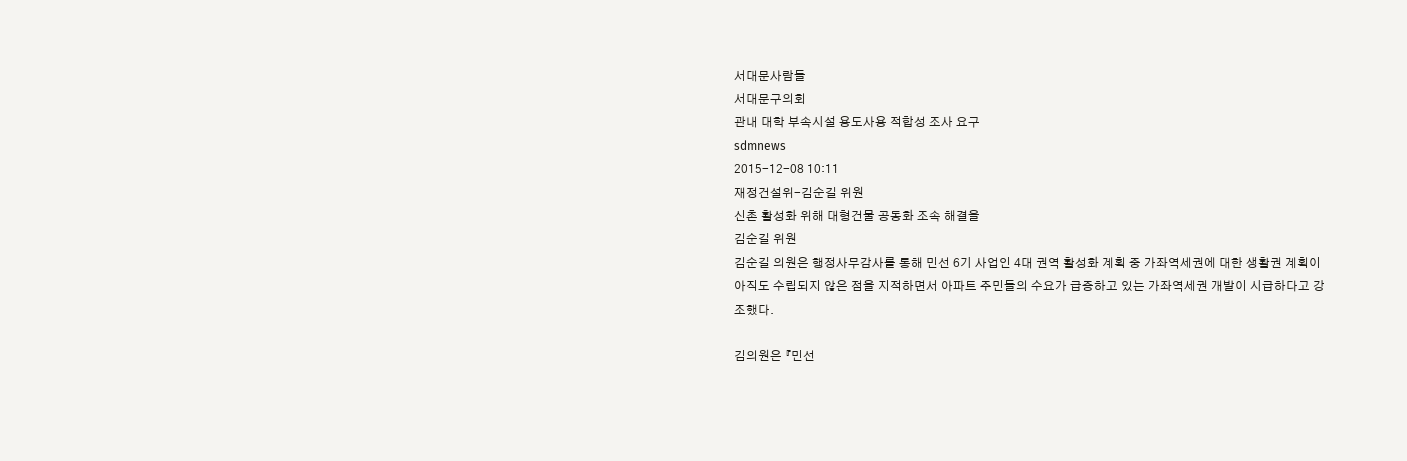서대문사람들
서대문구의회
관내 대학 부속시설 용도사용 적합성 조사 요구
sdmnews
2015-12-08 10:11
재정건설위-김순길 위원
신촌 활성화 위해 대형건물 공동화 조속 해결을
김순길 위원
김순길 의원은 행정사무감사를 통해 민선 6기 사업인 4대 권역 활성화 계획 중 가좌역세권에 대한 생활권 계획이 아직도 수립되지 않은 점을 지적하면서 아파트 주민들의 수요가 급증하고 있는 가좌역세권 개발이 시급하다고 강조했다.

김의원은 『민선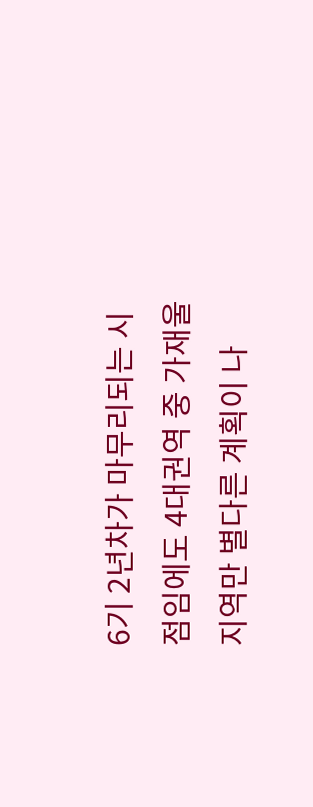6기 2년차가 마무리되는 시점임에도 4대권역 중 가재울 지역만 별다른 계획이 나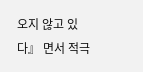오지 않고 있다』 면서 적극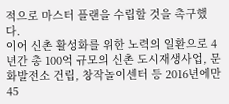적으로 마스터 플랜을 수립할 것을 촉구했다.
이어 신촌 활성화를 위한 노력의 일환으로 4년간 총 100억 규모의 신촌 도시재생사업, 문화발전소 건립, 창작놀이센터 등 2016년에만 45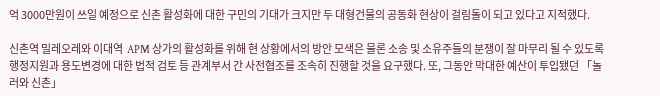억 3000만원이 쓰일 예정으로 신촌 활성화에 대한 구민의 기대가 크지만 두 대형건물의 공동화 현상이 걸림돌이 되고 있다고 지적했다.

신촌역 밀레오레와 이대역  APM 상가의 활성화를 위해 현 상황에서의 방안 모색은 물론 소송 및 소유주들의 분쟁이 잘 마무리 될 수 있도록 행정지원과 용도변경에 대한 법적 검토 등 관계부서 간 사전협조를 조속히 진행할 것을 요구했다. 또, 그동안 막대한 예산이 투입됐던 「놀러와 신촌」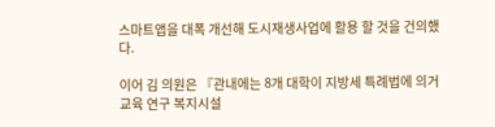스마트앱을 대폭 개선해 도시재생사업에 활용 할 것을 건의했다.

이어 김 의원은 『관내에는 8개 대학이 지방세 특례법에 의거 교육 연구 복지시설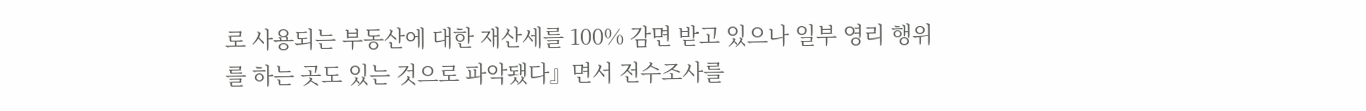로 사용되는 부동산에 대한 재산세를 100% 감면 받고 있으나 일부 영리 행위를 하는 곳도 있는 것으로 파악됐다』면서 전수조사를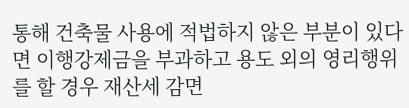통해 건축물 사용에 적법하지 않은 부분이 있다면 이행강제금을 부과하고 용도 외의 영리행위를 할 경우 재산세 감면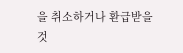을 취소하거나 환급받을 것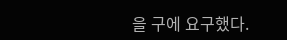을 구에 요구했다.